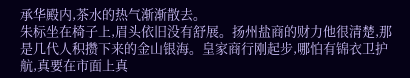承华殿内,茶水的热气渐渐散去。
朱标坐在椅子上,眉头依旧没有舒展。扬州盐商的财力他很清楚,那是几代人积攒下来的金山银海。皇家商行刚起步,哪怕有锦衣卫护航,真要在市面上真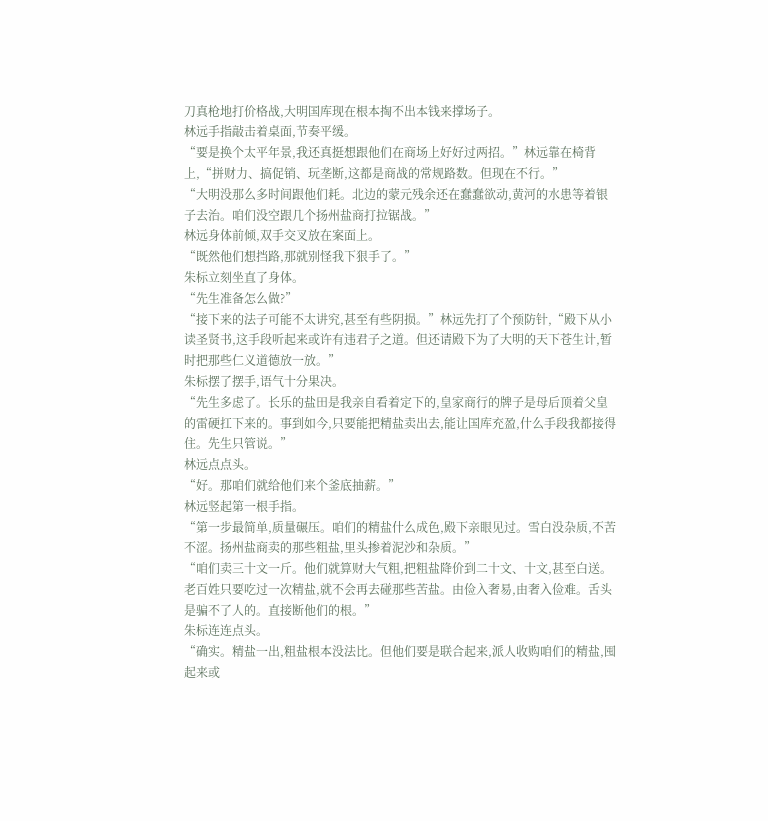刀真枪地打价格战,大明国库现在根本掏不出本钱来撑场子。
林远手指敲击着桌面,节奏平缓。
“要是换个太平年景,我还真挺想跟他们在商场上好好过两招。”林远靠在椅背上,“拼财力、搞促销、玩垄断,这都是商战的常规路数。但现在不行。”
“大明没那么多时间跟他们耗。北边的蒙元残余还在蠢蠢欲动,黄河的水患等着银子去治。咱们没空跟几个扬州盐商打拉锯战。”
林远身体前倾,双手交叉放在案面上。
“既然他们想挡路,那就别怪我下狠手了。”
朱标立刻坐直了身体。
“先生准备怎么做?”
“接下来的法子可能不太讲究,甚至有些阴损。”林远先打了个预防针,“殿下从小读圣贤书,这手段听起来或许有违君子之道。但还请殿下为了大明的天下苍生计,暂时把那些仁义道德放一放。”
朱标摆了摆手,语气十分果决。
“先生多虑了。长乐的盐田是我亲自看着定下的,皇家商行的牌子是母后顶着父皇的雷硬扛下来的。事到如今,只要能把精盐卖出去,能让国库充盈,什么手段我都接得住。先生只管说。”
林远点点头。
“好。那咱们就给他们来个釜底抽薪。”
林远竖起第一根手指。
“第一步最简单,质量碾压。咱们的精盐什么成色,殿下亲眼见过。雪白没杂质,不苦不涩。扬州盐商卖的那些粗盐,里头掺着泥沙和杂质。”
“咱们卖三十文一斤。他们就算财大气粗,把粗盐降价到二十文、十文,甚至白送。老百姓只要吃过一次精盐,就不会再去碰那些苦盐。由俭入奢易,由奢入俭难。舌头是骗不了人的。直接断他们的根。”
朱标连连点头。
“确实。精盐一出,粗盐根本没法比。但他们要是联合起来,派人收购咱们的精盐,囤起来或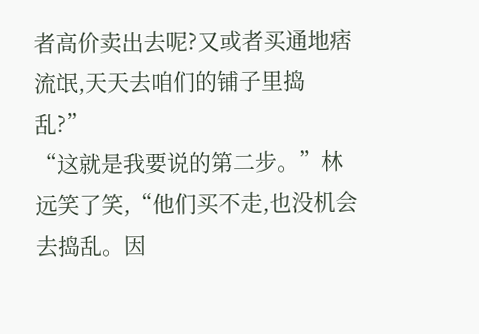者高价卖出去呢?又或者买通地痞流氓,天天去咱们的铺子里捣乱?”
“这就是我要说的第二步。”林远笑了笑,“他们买不走,也没机会去捣乱。因